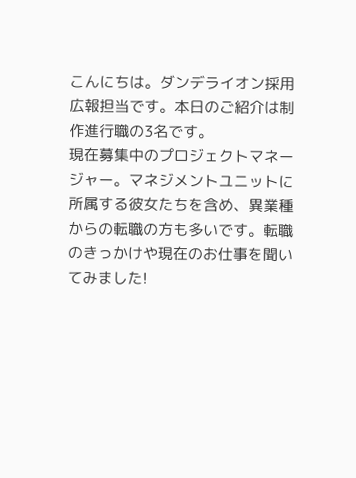こんにちは。ダンデライオン採用広報担当です。本日のご紹介は制作進行職の3名です。
現在募集中のプロジェクトマネージャー。マネジメントユニットに所属する彼女たちを含め、異業種からの転職の方も多いです。転職のきっかけや現在のお仕事を聞いてみました!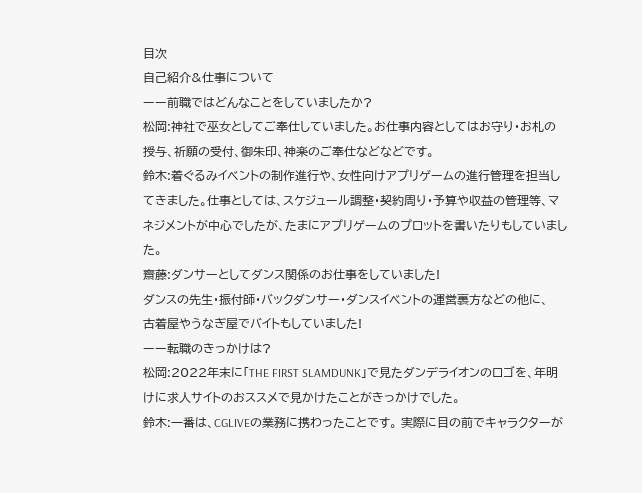目次
自己紹介&仕事について
ーー前職ではどんなことをしていましたか?
松岡:神社で巫女としてご奉仕していました。お仕事内容としてはお守り・お札の授与、祈願の受付、御朱印、神楽のご奉仕などなどです。
鈴木:着ぐるみイベントの制作進行や、女性向けアプリゲームの進行管理を担当してきました。仕事としては、スケジュール調整・契約周り・予算や収益の管理等、マネジメントが中心でしたが、たまにアプリゲームのプロットを書いたりもしていました。
齋藤:ダンサーとしてダンス関係のお仕事をしていました!
ダンスの先生・振付師・バックダンサー・ダンスイベントの運営裏方などの他に、
古着屋やうなぎ屋でバイトもしていました!
ーー転職のきっかけは?
松岡:2022年末に「THE FIRST SLAMDUNK」で見たダンデライオンのロゴを、年明けに求人サイトのおススメで見かけたことがきっかけでした。
鈴木:一番は、CGLIVEの業務に携わったことです。 実際に目の前でキャラクターが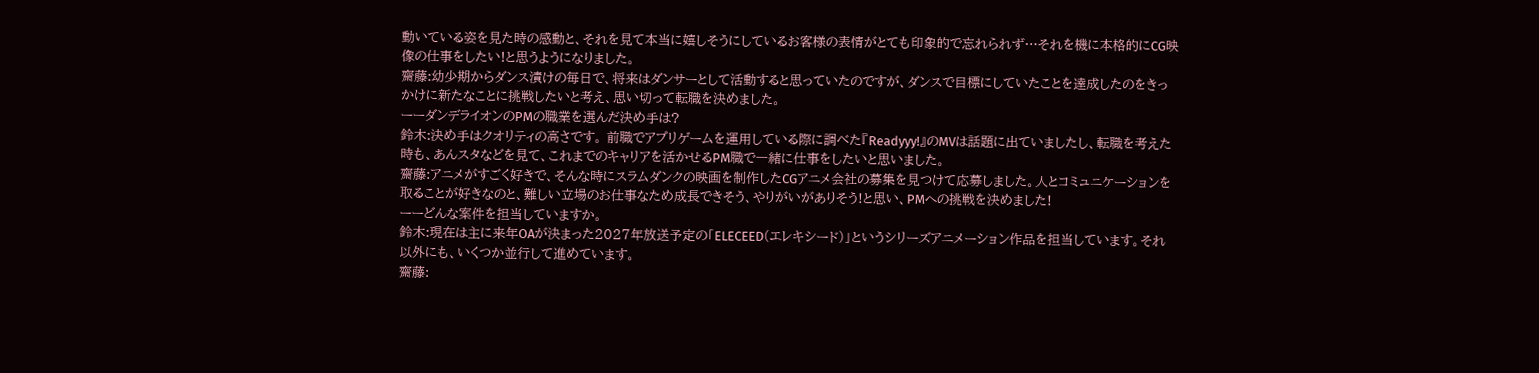動いている姿を見た時の感動と、それを見て本当に嬉しそうにしているお客様の表情がとても印象的で忘れられず…それを機に本格的にCG映像の仕事をしたい!と思うようになりました。
齋藤:幼少期からダンス漬けの毎日で、将来はダンサーとして活動すると思っていたのですが、ダンスで目標にしていたことを達成したのをきっかけに新たなことに挑戦したいと考え、思い切って転職を決めました。
ーーダンデライオンのPMの職業を選んだ決め手は?
鈴木:決め手はクオリティの高さです。 前職でアプリゲームを運用している際に調べた『Readyyy!』のMVは話題に出ていましたし、転職を考えた時も、あんスタなどを見て、これまでのキャリアを活かせるPM職で一緒に仕事をしたいと思いました。
齋藤:アニメがすごく好きで、そんな時にスラムダンクの映画を制作したCGアニメ会社の募集を見つけて応募しました。人とコミュニケーションを取ることが好きなのと、難しい立場のお仕事なため成長できそう、やりがいがありそう!と思い、PMへの挑戦を決めました!
ーーどんな案件を担当していますか。
鈴木:現在は主に来年OAが決まった2027年放送予定の「ELECEED(エレキシード)」というシリーズアニメーション作品を担当しています。それ以外にも、いくつか並行して進めています。
齋藤: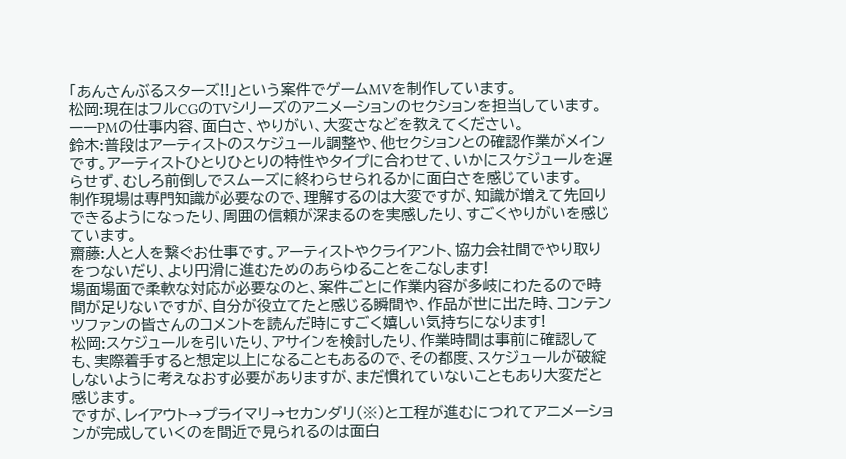「あんさんぶるスターズ!!」という案件でゲームMVを制作しています。
松岡:現在はフルCGのTVシリーズのアニメーションのセクションを担当しています。
ーーPMの仕事内容、面白さ、やりがい、大変さなどを教えてください。
鈴木:普段はアーティストのスケジュール調整や、他セクションとの確認作業がメインです。アーティストひとりひとりの特性やタイプに合わせて、いかにスケジュールを遅らせず、むしろ前倒しでスムーズに終わらせられるかに面白さを感じています。
制作現場は専門知識が必要なので、理解するのは大変ですが、知識が増えて先回りできるようになったり、周囲の信頼が深まるのを実感したり、すごくやりがいを感じています。
齋藤:人と人を繋ぐお仕事です。アーティストやクライアント、協力会社間でやり取りをつないだり、より円滑に進むためのあらゆることをこなします!
場面場面で柔軟な対応が必要なのと、案件ごとに作業内容が多岐にわたるので時間が足りないですが、自分が役立てたと感じる瞬間や、作品が世に出た時、コンテンツファンの皆さんのコメントを読んだ時にすごく嬉しい気持ちになります!
松岡:スケジュールを引いたり、アサインを検討したり、作業時間は事前に確認しても、実際着手すると想定以上になることもあるので、その都度、スケジュールが破綻しないように考えなおす必要がありますが、まだ慣れていないこともあり大変だと感じます。
ですが、レイアウト→プライマリ→セカンダリ(※)と工程が進むにつれてアニメーションが完成していくのを間近で見られるのは面白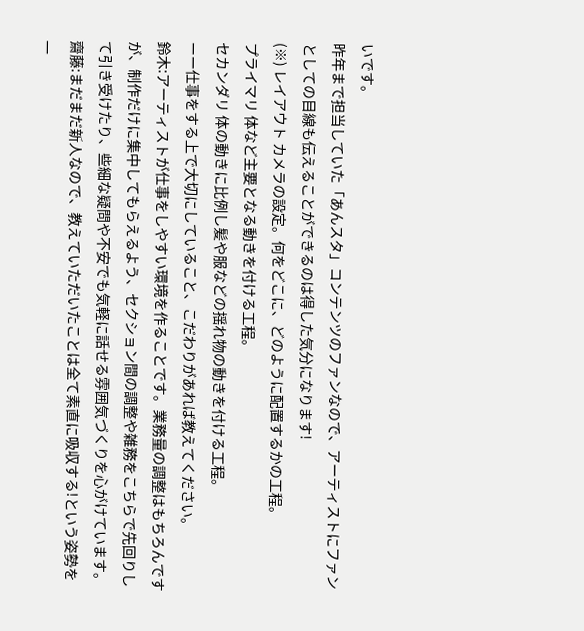いです。
昨年まで担当していた「あんスタ」コンテンツのファンなので、アーティストにファンとしての目線も伝えることができるのは得した気分になります!
(※) レイアウト カメラの設定。何をどこに、どのように配置するかの工程。
プライマリ 体など主要となる動きを付ける工程。
セカンダリ 体の動きに比例し髪や服などの揺れ物の動きを付ける工程。
ーー仕事をする上で大切にしていること、こだわりがあれば教えてください。
鈴木:アーティストが仕事をしやすい環境を作ることです。業務量の調整はもちろんですが、制作だけに集中してもらえるよう、セクション間の調整や雑務をこちらで先回りして引き受けたり、些細な疑問や不安でも気軽に話せる雰囲気づくりを心がけています。
齋藤:まだまだ新人なので、教えていただいたことは全て素直に吸収する!という姿勢を一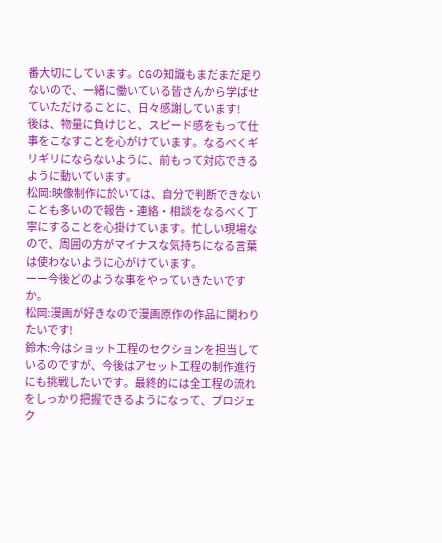番大切にしています。CGの知識もまだまだ足りないので、一緒に働いている皆さんから学ばせていただけることに、日々感謝しています!
後は、物量に負けじと、スピード感をもって仕事をこなすことを心がけています。なるべくギリギリにならないように、前もって対応できるように動いています。
松岡:映像制作に於いては、自分で判断できないことも多いので報告・連絡・相談をなるべく丁寧にすることを心掛けています。忙しい現場なので、周囲の方がマイナスな気持ちになる言葉は使わないように心がけています。
ーー今後どのような事をやっていきたいですか。
松岡:漫画が好きなので漫画原作の作品に関わりたいです!
鈴木:今はショット工程のセクションを担当しているのですが、今後はアセット工程の制作進行にも挑戦したいです。最終的には全工程の流れをしっかり把握できるようになって、プロジェク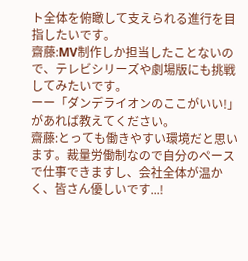ト全体を俯瞰して支えられる進行を目指したいです。
齋藤:MV制作しか担当したことないので、テレビシリーズや劇場版にも挑戦してみたいです。
ーー「ダンデライオンのここがいい!」があれば教えてください。
齋藤:とっても働きやすい環境だと思います。裁量労働制なので自分のペースで仕事できますし、会社全体が温かく、皆さん優しいです...!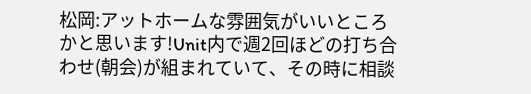松岡:アットホームな雰囲気がいいところかと思います!Unit内で週2回ほどの打ち合わせ(朝会)が組まれていて、その時に相談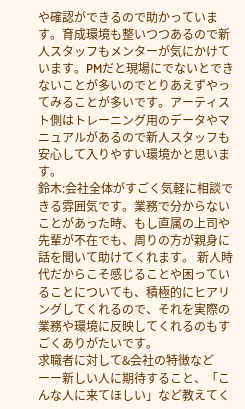や確認ができるので助かっています。育成環境も整いつつあるので新人スタッフもメンターが気にかけています。PMだと現場にでないとできないことが多いのでとりあえずやってみることが多いです。アーティスト側はトレーニング用のデータやマニュアルがあるので新人スタッフも安心して入りやすい環境かと思います。
鈴木:会社全体がすごく気軽に相談できる雰囲気です。業務で分からないことがあった時、もし直属の上司や先輩が不在でも、周りの方が親身に話を聞いて助けてくれます。 新人時代だからこそ感じることや困っていることについても、積極的にヒアリングしてくれるので、それを実際の業務や環境に反映してくれるのもすごくありがたいです。
求職者に対して&会社の特徴など
ーー新しい人に期待すること、「こんな人に来てほしい」など教えてく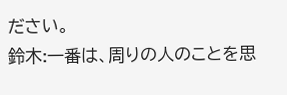ださい。
鈴木:一番は、周りの人のことを思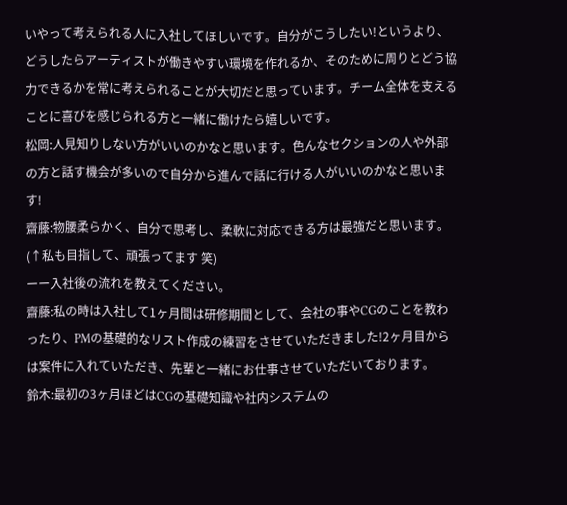いやって考えられる人に入社してほしいです。自分がこうしたい!というより、どうしたらアーティストが働きやすい環境を作れるか、そのために周りとどう協力できるかを常に考えられることが大切だと思っています。チーム全体を支えることに喜びを感じられる方と一緒に働けたら嬉しいです。
松岡:人見知りしない方がいいのかなと思います。色んなセクションの人や外部の方と話す機会が多いので自分から進んで話に行ける人がいいのかなと思います!
齋藤:物腰柔らかく、自分で思考し、柔軟に対応できる方は最強だと思います。
(↑私も目指して、頑張ってます 笑)
ーー入社後の流れを教えてください。
齋藤:私の時は入社して1ヶ月間は研修期間として、会社の事やCGのことを教わったり、PMの基礎的なリスト作成の練習をさせていただきました!2ヶ月目からは案件に入れていただき、先輩と一緒にお仕事させていただいております。
鈴木:最初の3ヶ月ほどはCGの基礎知識や社内システムの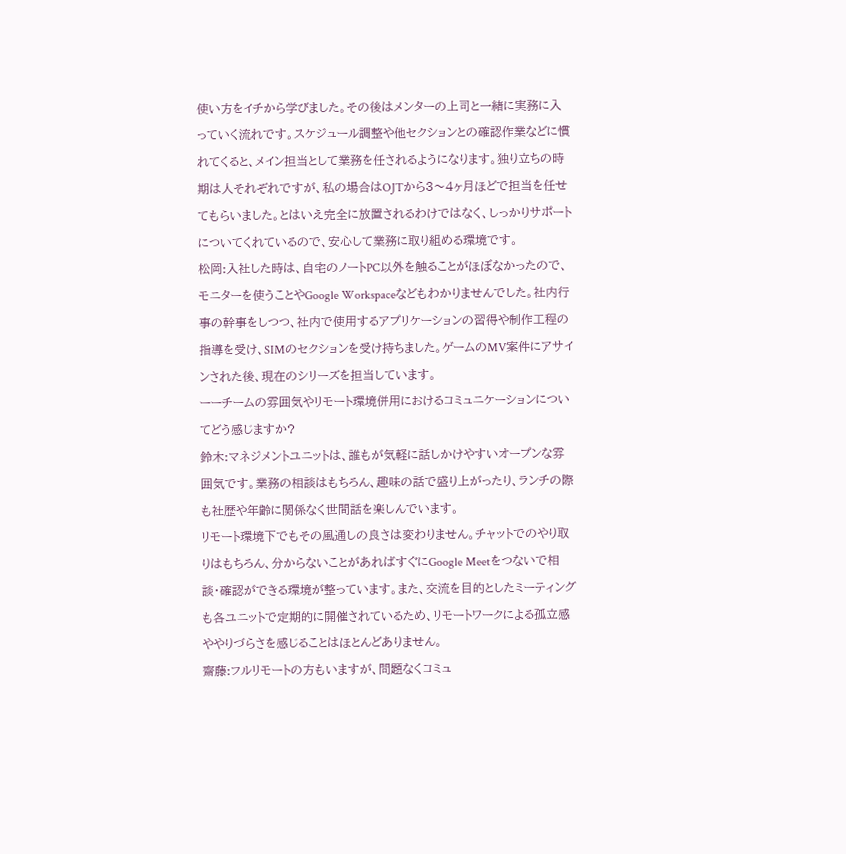使い方をイチから学びました。その後はメンターの上司と一緒に実務に入っていく流れです。スケジュール調整や他セクションとの確認作業などに慣れてくると、メイン担当として業務を任されるようになります。独り立ちの時期は人それぞれですが、私の場合はOJTから3〜4ヶ月ほどで担当を任せてもらいました。とはいえ完全に放置されるわけではなく、しっかりサポートについてくれているので、安心して業務に取り組める環境です。
松岡:入社した時は、自宅のノートPC以外を触ることがほぼなかったので、モニターを使うことやGoogle Workspaceなどもわかりませんでした。社内行事の幹事をしつつ、社内で使用するアプリケーションの習得や制作工程の指導を受け、SIMのセクションを受け持ちました。ゲームのMV案件にアサインされた後、現在のシリーズを担当しています。
ーーチームの雰囲気やリモート環境併用におけるコミュニケーションについてどう感じますか?
鈴木:マネジメントユニットは、誰もが気軽に話しかけやすいオープンな雰囲気です。業務の相談はもちろん、趣味の話で盛り上がったり、ランチの際も社歴や年齢に関係なく世間話を楽しんでいます。
リモート環境下でもその風通しの良さは変わりません。チャットでのやり取りはもちろん、分からないことがあればすぐにGoogle Meetをつないで相談・確認ができる環境が整っています。また、交流を目的としたミーティングも各ユニットで定期的に開催されているため、リモートワークによる孤立感ややりづらさを感じることはほとんどありません。
齋藤:フルリモートの方もいますが、問題なくコミュ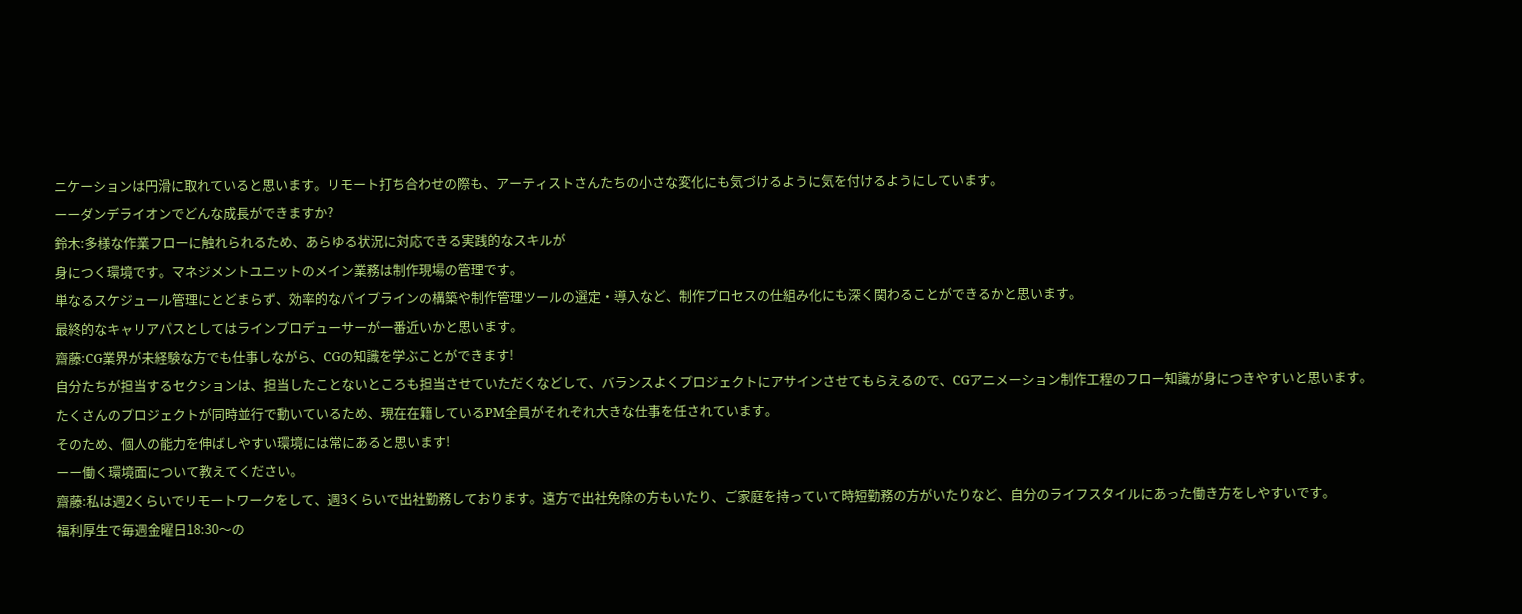ニケーションは円滑に取れていると思います。リモート打ち合わせの際も、アーティストさんたちの小さな変化にも気づけるように気を付けるようにしています。
ーーダンデライオンでどんな成長ができますか?
鈴木:多様な作業フローに触れられるため、あらゆる状況に対応できる実践的なスキルが
身につく環境です。マネジメントユニットのメイン業務は制作現場の管理です。
単なるスケジュール管理にとどまらず、効率的なパイプラインの構築や制作管理ツールの選定・導入など、制作プロセスの仕組み化にも深く関わることができるかと思います。
最終的なキャリアパスとしてはラインプロデューサーが一番近いかと思います。
齋藤:CG業界が未経験な方でも仕事しながら、CGの知識を学ぶことができます!
自分たちが担当するセクションは、担当したことないところも担当させていただくなどして、バランスよくプロジェクトにアサインさせてもらえるので、CGアニメーション制作工程のフロー知識が身につきやすいと思います。
たくさんのプロジェクトが同時並行で動いているため、現在在籍しているPM全員がそれぞれ大きな仕事を任されています。
そのため、個人の能力を伸ばしやすい環境には常にあると思います!
ーー働く環境面について教えてください。
齋藤:私は週2くらいでリモートワークをして、週3くらいで出社勤務しております。遠方で出社免除の方もいたり、ご家庭を持っていて時短勤務の方がいたりなど、自分のライフスタイルにあった働き方をしやすいです。
福利厚生で毎週金曜日18:30〜の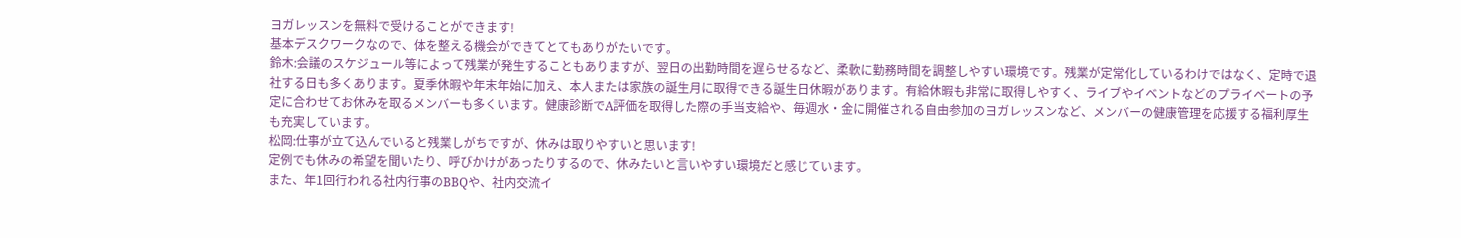ヨガレッスンを無料で受けることができます!
基本デスクワークなので、体を整える機会ができてとてもありがたいです。
鈴木:会議のスケジュール等によって残業が発生することもありますが、翌日の出勤時間を遅らせるなど、柔軟に勤務時間を調整しやすい環境です。残業が定常化しているわけではなく、定時で退社する日も多くあります。夏季休暇や年末年始に加え、本人または家族の誕生月に取得できる誕生日休暇があります。有給休暇も非常に取得しやすく、ライブやイベントなどのプライベートの予定に合わせてお休みを取るメンバーも多くいます。健康診断でA評価を取得した際の手当支給や、毎週水・金に開催される自由参加のヨガレッスンなど、メンバーの健康管理を応援する福利厚生も充実しています。
松岡:仕事が立て込んでいると残業しがちですが、休みは取りやすいと思います!
定例でも休みの希望を聞いたり、呼びかけがあったりするので、休みたいと言いやすい環境だと感じています。
また、年1回行われる社内行事のBBQや、社内交流イ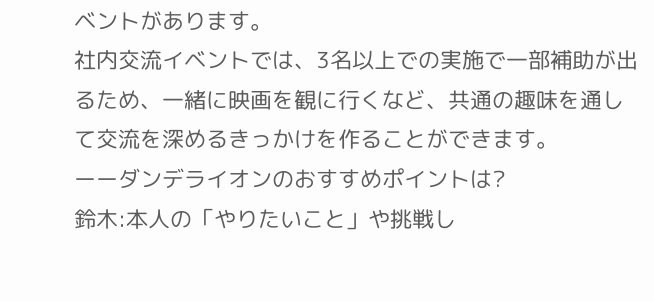ベントがあります。
社内交流イベントでは、3名以上での実施で一部補助が出るため、一緒に映画を観に行くなど、共通の趣味を通して交流を深めるきっかけを作ることができます。
ーーダンデライオンのおすすめポイントは?
鈴木:本人の「やりたいこと」や挑戦し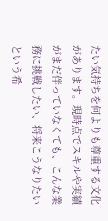たい気持ちを何よりも尊重する文化があります。現時点でスキルや実績がまだ伴っていなくても、こんな業務に挑戦したい、将来こうなりたいという希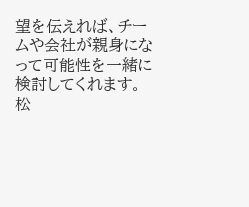望を伝えれば、チームや会社が親身になって可能性を一緒に検討してくれます。
松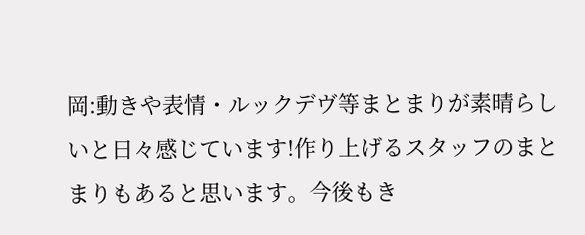岡:動きや表情・ルックデヴ等まとまりが素晴らしいと日々感じています!作り上げるスタッフのまとまりもあると思います。今後もき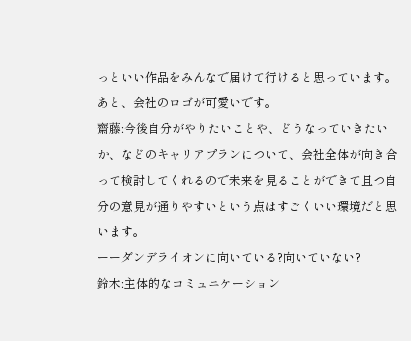っといい作品をみんなで届けて行けると思っています。あと、会社のロゴが可愛いです。
齋藤:今後自分がやりたいことや、どうなっていきたいか、などのキャリアプランについて、会社全体が向き合って検討してくれるので未来を見ることができて且つ自分の意見が通りやすいという点はすごくいい環境だと思います。
ーーダンデライオンに向いている?向いていない?
鈴木:主体的なコミュニケーション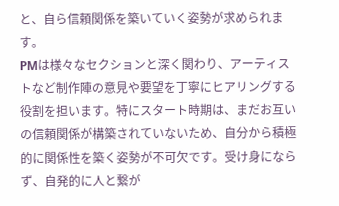と、自ら信頼関係を築いていく姿勢が求められます。
PMは様々なセクションと深く関わり、アーティストなど制作陣の意見や要望を丁寧にヒアリングする役割を担います。特にスタート時期は、まだお互いの信頼関係が構築されていないため、自分から積極的に関係性を築く姿勢が不可欠です。受け身にならず、自発的に人と繋が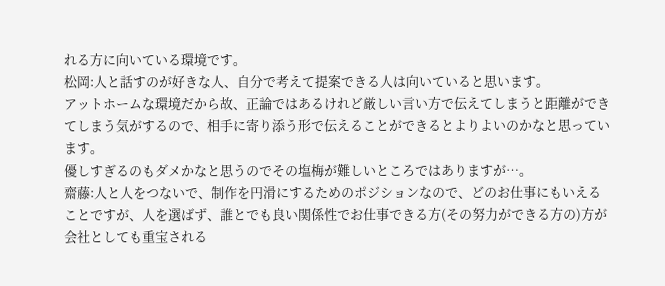れる方に向いている環境です。
松岡:人と話すのが好きな人、自分で考えて提案できる人は向いていると思います。
アットホームな環境だから故、正論ではあるけれど厳しい言い方で伝えてしまうと距離ができてしまう気がするので、相手に寄り添う形で伝えることができるとよりよいのかなと思っています。
優しすぎるのもダメかなと思うのでその塩梅が難しいところではありますが…。
齋藤:人と人をつないで、制作を円滑にするためのポジションなので、どのお仕事にもいえることですが、人を選ばず、誰とでも良い関係性でお仕事できる方(その努力ができる方の)方が会社としても重宝される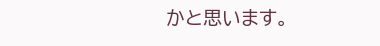かと思います。